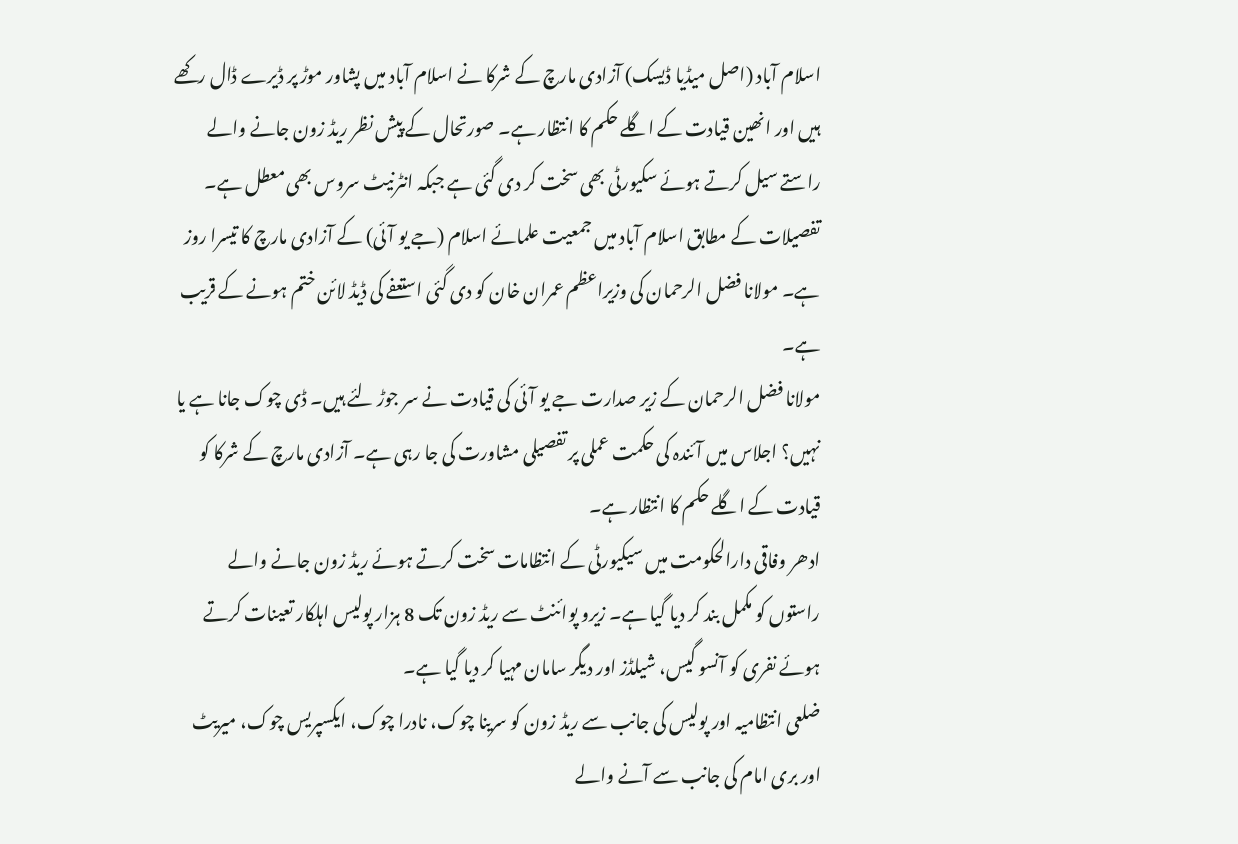اسلام آباد (اصل میڈیا ڈیسک) آزادی مارچ کے شرکا نے اسلام آباد میں پشاور موڑ پر ڈیرے ڈال رکھے ہیں اور انھین قیادت کے اگلے حکم کا انتظار ہے۔ صورتحال کے پیش نظر ریڈ زون جانے والے راستے سیل کرتے ہوئے سکیورٹی بھی سخت کر دی گئی ہے جبکہ انٹرنیٹ سروس بھی معطل ہے۔
تفصیلات کے مطابق اسلام آباد میں جمعیت علمائے اسلام (جے یو آئی) کے آزادی مارچ کا تیسرا روز ہے۔ مولانا فضل الرحمان کی وزیراعظم عمران خان کو دی گئی استعفے کی ڈیڈ لائن ختم ہونے کے قریب ہے۔
مولانا فضل الرحمان کے زیر صدارت جے یو آئی کی قیادت نے سر جوڑ لئے ہیں۔ ڈی چوک جانا ہے یا نہیں؟ اجلاس میں آئندہ کی حکمت عملی پر تفصیلی مشاورت کی جا رہی ہے۔ آزادی مارچ کے شرکا کو قیادت کے اگلے حکم کا انتظار ہے۔
ادھر وفاقی دارالحکومت میں سیکیورٹی کے انتظامات سخت کرتے ہوئے ریڈ زون جانے والے راستوں کو مکمل بند کر دیا گیا ہے۔ زیرو پوائنٹ سے ریڈ زون تک 8 ہزار پولیس اہلکار تعینات کرتے ہوئے نفری کو آنسو گیس، شیلڈز اور دیگر سامان مہیا کر دیا گیا ہے۔
ضلعی انتظامیہ اور پولیس کی جانب سے ریڈ زون کو سرینا چوک، نادرا چوک، ایکسپریس چوک، میریٹ اور بری امام کی جانب سے آنے والے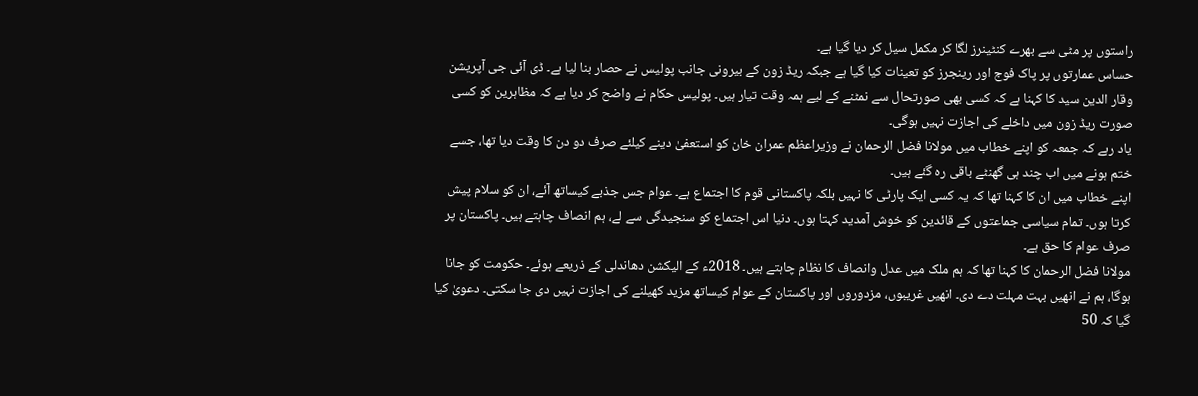راستوں پر مٹی سے بھرے کنٹینرز لگا کر مکمل سیل کر دیا گیا ہے۔
حساس عمارتوں پر پاک فوج اور رینجرز کو تعینات کیا گیا ہے جبکہ ریڈ زون کے بیرونی جانب پولیس نے حصار بنا لیا ہے۔ ڈی آئی جی آپریشن وقار الدین سید کا کہنا ہے کہ کسی بھی صورتحال سے نمٹنے کے لیے ہمہ وقت تیار ہیں۔ پولیس حکام نے واضح کر دیا ہے کہ مظاہرین کو کسی صورت ریڈ زون میں داخلے کی اجازت نہیں ہوگی۔
یاد رہے کہ جمعہ کو اپنے خطاب میں مولانا فضل الرحمان نے وزیراعظم عمران خان کو استعفیٰ دینے کیلئے صرف دو دن کا وقت دیا تھا، جسے ختم ہونے میں اب چند ہی گھنٹے باقی رہ گئے ہیں۔
اپنے خطاب میں ان کا کہنا تھا کہ یہ کسی ایک پارٹی کا نہیں بلکہ پاکستانی قوم کا اجتماع ہے۔ عوام جس جذبے کیساتھ آئے، ان کو سلام پیش کرتا ہوں۔ تمام سیاسی جماعتوں کے قائدین کو خوش آمدید کہتا ہوں۔ دنیا اس اجتماع کو سنجیدگی سے لے، ہم انصاف چاہتے ہیں۔ پاکستان پر صرف عوام کا حق ہے۔
مولانا فضل الرحمان کا کہنا تھا کہ ہم ملک میں عدل وانصاف کا نظام چاہتے ہیں۔ 2018ء کے الیکشن دھاندلی کے ذریعے ہوئے۔ حکومت کو جانا ہوگا، ہم نے انھیں بہت مہلت دے دی۔ انھیں غریبوں، مزدوروں اور پاکستان کے عوام کیساتھ مزید کھیلنے کی اجازت نہیں دی جا سکتی۔ دعویٰ کیا گیا کہ 50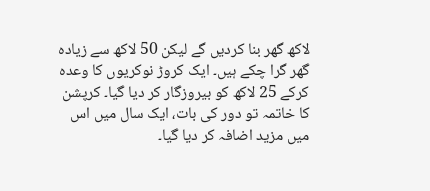لاکھ گھر بنا کردیں گے لیکن 50 لاکھ سے زیادہ گھر گرا چکے ہیں۔ ایک کروڑ نوکریوں کا وعدہ کرکے 25 لاکھ کو بیروزگار کر دیا گیا۔ کرپشن کا خاتمہ تو دور کی بات، ایک سال میں اس میں مزید اضافہ کر دیا گیا۔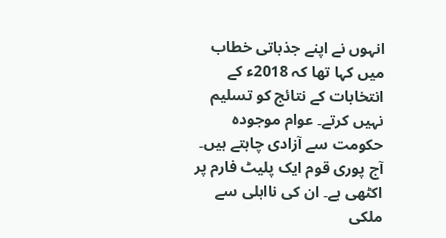انہوں نے اپنے جذباتی خطاب میں کہا تھا کہ 2018ء کے انتخابات کے نتائج کو تسلیم نہیں کرتے۔ عوام موجودہ حکومت سے آزادی چاہتے ہیں۔ آج پوری قوم ایک پلیٹ فارم پر اکٹھی ہے۔ ان کی نااہلی سے ملکی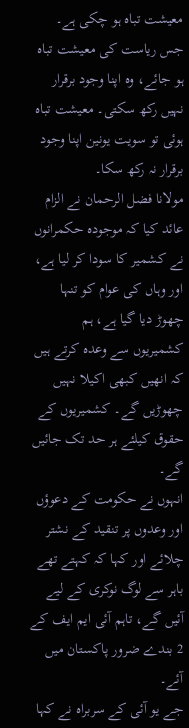معیشت تباہ ہو چکی ہے۔ جس ریاست کی معیشت تباہ ہو جائے، وہ اپنا وجود برقرار نہیں رکھ سکتی۔ معیشت تباہ ہوئی تو سویت یونین اپنا وجود برقرار نہ رکھ سکا۔
مولانا فضل الرحمان نے الزام عائد کیا کہ موجودہ حکمرانوں نے کشمیر کا سودا کر لیا ہے، اور وہاں کی عوام کو تنہا چھوڑ دیا گیا ہے، ہم کشمیریوں سے وعدہ کرتے ہیں کہ انھیں کبھی اکیلا نہیں چھوڑیں گے۔ کشمیریوں کے حقوق کیلئے ہر حد تک جائیں گے۔
انہوں نے حکومت کے دعوؤں اور وعدوں پر تنقید کے نشتر چلائے اور کہا کہ کہتے تھے باہر سے لوگ نوکری کے لیے آئیں گے، تاہم آئی ایم ایف کے 2 بندے ضرور پاکستان میں آئے۔
جے یو آئی کے سربراہ نے کہا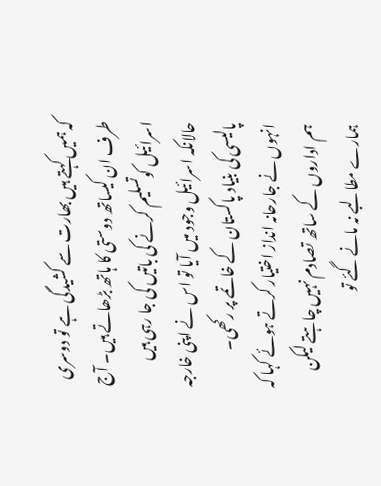کہ ہمیں کہتے ہیں بھارت سے کشیدگی ہے تو دوسری طرف ان کیساتھ دوستی کا ہاتھ بڑھاتے ہیں۔ آج اسرائیل کوتسلیم کرنے کی باتیں کی جا رہی ہیں حالانکہ اسرائیل وجود میں آیا تو اس نے اپنی خارجہ پالیسی کی بنیاد پاکستان کے خاتمے پر رکھی۔
انہوں نے جارحانہ انداز اختیار کرتے ہوئے کہا کہ ہم اداروں کے ساتھ تصادم نہیں چاہتے لیکن ہمارے مطالبے نہ مانے گئے تو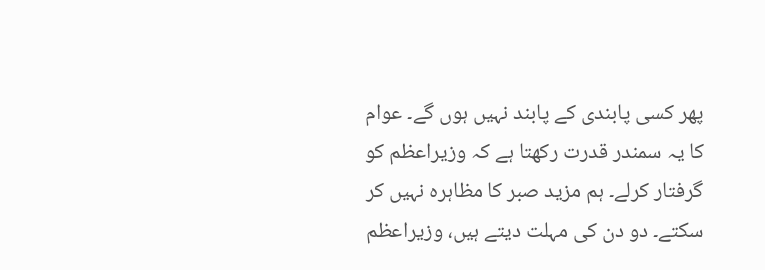پھر کسی پابندی کے پابند نہیں ہوں گے۔ عوام کا یہ سمندر قدرت رکھتا ہے کہ وزیراعظم کو گرفتار کرلے۔ ہم مزید صبر کا مظاہرہ نہیں کر سکتے۔ دو دن کی مہلت دیتے ہیں، وزیراعظم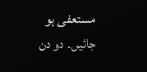مستعفی ہو جائیں۔ دو دن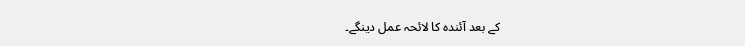کے بعد آئندہ کا لائحہ عمل دینگے۔